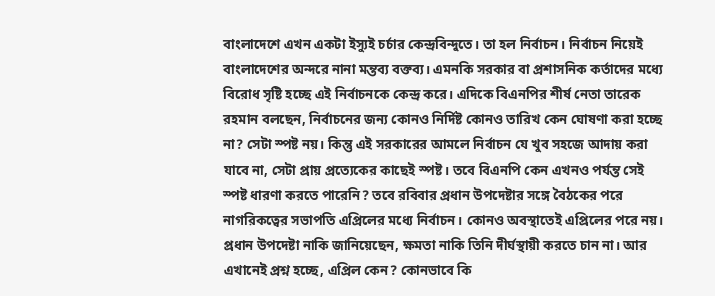বাংলাদেশে এখন একটা ইস্যুই চর্চার কেন্দ্রবিন্দুতে। তা হল নির্বাচন। নির্বাচন নিয়েই বাংলাদেশের অন্দরে নানা মন্তব্য বক্তব্য। এমনকি সরকার বা প্রশাসনিক কর্তাদের মধ্যে বিরোধ সৃষ্টি হচ্ছে এই নির্বাচনকে কেন্দ্র করে। এদিকে বিএনপির শীর্ষ নেতা তারেক রহমান বলছেন, নির্বাচনের জন্য কোনও নির্দিষ্ট কোনও তারিখ কেন ঘোষণা করা হচ্ছে না? সেটা স্পষ্ট নয়। কিন্তু এই সরকারের আমলে নির্বাচন যে খুব সহজে আদায় করা যাবে না, সেটা প্রায় প্রত্যেকের কাছেই স্পষ্ট। তবে বিএনপি কেন এখনও পর্যন্ত সেই স্পষ্ট ধারণা করতে পারেনি? তবে রবিবার প্রধান উপদেষ্টার সঙ্গে বৈঠকের পরে নাগরিকত্বের সভাপতি এপ্রিলের মধ্যে নির্বাচন। কোনও অবস্থাতেই এপ্রিলের পরে নয়। প্রধান উপদেষ্টা নাকি জানিয়েছেন, ক্ষমতা নাকি তিনি দীর্ঘস্থায়ী করতে চান না। আর এখানেই প্রশ্ন হচ্ছে, এপ্রিল কেন? কোনভাবে কি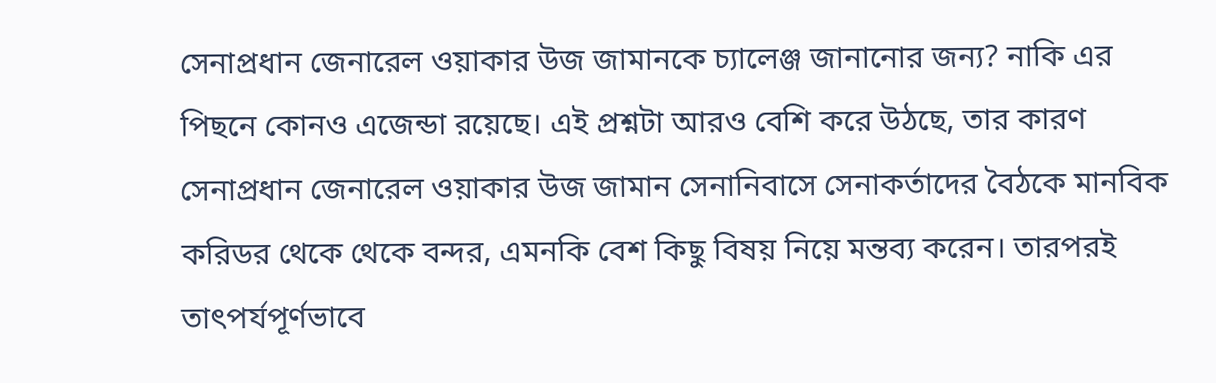সেনাপ্রধান জেনারেল ওয়াকার উজ জামানকে চ্যালেঞ্জ জানানোর জন্য? নাকি এর পিছনে কোনও এজেন্ডা রয়েছে। এই প্রশ্নটা আরও বেশি করে উঠছে, তার কারণ সেনাপ্রধান জেনারেল ওয়াকার উজ জামান সেনানিবাসে সেনাকর্তাদের বৈঠকে মানবিক করিডর থেকে থেকে বন্দর, এমনকি বেশ কিছু বিষয় নিয়ে মন্তব্য করেন। তারপরই তাৎপর্যপূর্ণভাবে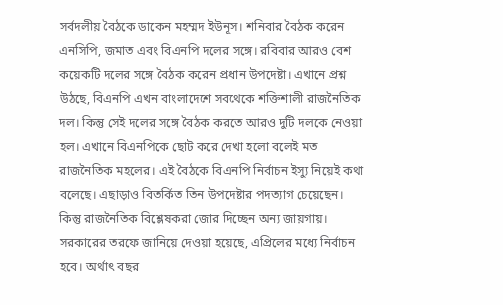সর্বদলীয় বৈঠকে ডাকেন মহম্মদ ইউনূস। শনিবার বৈঠক করেন এনসিপি, জমাত এবং বিএনপি দলের সঙ্গে। রবিবার আরও বেশ কয়েকটি দলের সঙ্গে বৈঠক করেন প্রধান উপদেষ্টা। এখানে প্রশ্ন উঠছে, বিএনপি এখন বাংলাদেশে সবথেকে শক্তিশালী রাজনৈতিক দল। কিন্তু সেই দলের সঙ্গে বৈঠক করতে আরও দুটি দলকে নেওয়া হল। এখানে বিএনপিকে ছোট করে দেখা হলো বলেই মত রাজনৈতিক মহলের। এই বৈঠকে বিএনপি নির্বাচন ইস্যু নিয়েই কথা বলেছে। এছাড়াও বিতর্কিত তিন উপদেষ্টার পদত্যাগ চেয়েছেন।
কিন্তু রাজনৈতিক বিশ্লেষকরা জোর দিচ্ছেন অন্য জায়গায়। সরকারের তরফে জানিয়ে দেওয়া হয়েছে, এপ্রিলের মধ্যে নির্বাচন হবে। অর্থাৎ বছর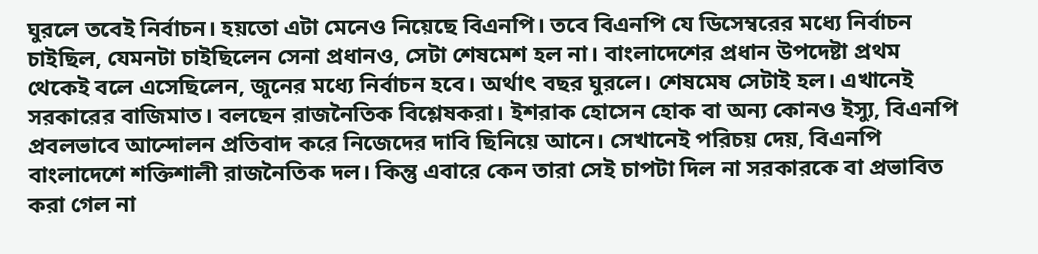ঘুরলে তবেই নির্বাচন। হয়তো এটা মেনেও নিয়েছে বিএনপি। তবে বিএনপি যে ডিসেম্বরের মধ্যে নির্বাচন চাইছিল, যেমনটা চাইছিলেন সেনা প্রধানও, সেটা শেষমেশ হল না। বাংলাদেশের প্রধান উপদেষ্টা প্রথম থেকেই বলে এসেছিলেন, জুনের মধ্যে নির্বাচন হবে। অর্থাৎ বছর ঘুরলে। শেষমেষ সেটাই হল। এখানেই সরকারের বাজিমাত। বলছেন রাজনৈতিক বিশ্লেষকরা। ইশরাক হোসেন হোক বা অন্য কোনও ইস্যু, বিএনপি প্রবলভাবে আন্দোলন প্রতিবাদ করে নিজেদের দাবি ছিনিয়ে আনে। সেখানেই পরিচয় দেয়, বিএনপি বাংলাদেশে শক্তিশালী রাজনৈতিক দল। কিন্তু এবারে কেন তারা সেই চাপটা দিল না সরকারকে বা প্রভাবিত করা গেল না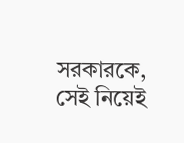সরকারকে, সেই নিয়েই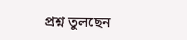প্রশ্ন তুলছেন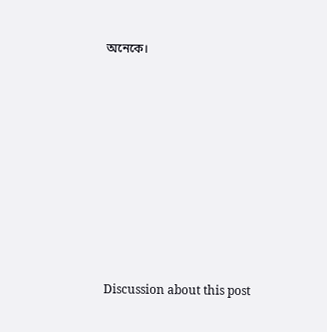অনেকে।












Discussion about this post